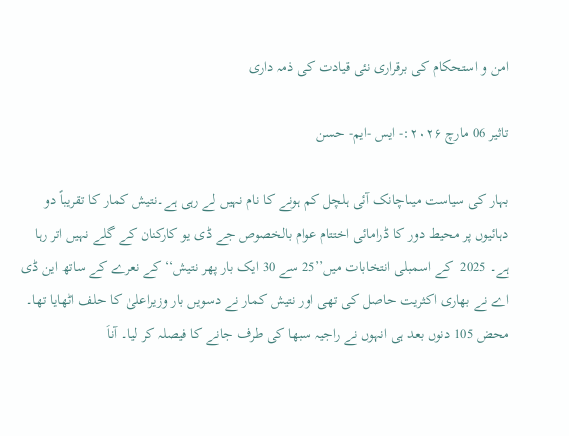امن و استحکام کی برقراری نئی قیادت کی ذمہ داری

تاثیر 06 مارچ ۲۰۲۶:- ایس -ایم- حسن

بہار کی سیاست میںاچانک آئی ہلچل کم ہونے کا نام نہیں لے رہی ہے۔نتیش کمار کا تقریباً دو دہائیوں پر محیط دور کا ڈرامائی اختتام عوام بالخصوص جے ڈی یو کارکنان کے گلے نہیں اتر رہا ہے۔ 2025  کے اسمبلی انتخابات میں’’25 سے 30 ایک بار پھر نتیش‘‘ کے نعرے کے ساتھ این ڈی اے نے بھاری اکثریت حاصل کی تھی اور نتیش کمار نے دسویں بار وزیراعلیٰ کا حلف اٹھایا تھا۔ محض 105 دنوں بعد ہی انہوں نے راجیہ سبھا کی طرف جانے کا فیصلہ کر لیا۔ آناَ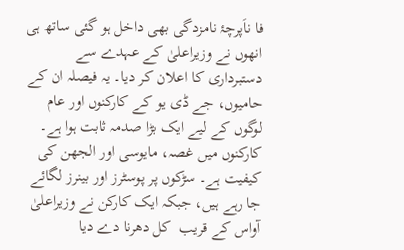فا ناَپرچۂ نامزدگی بھی داخل ہو گئی ساتھ ہی انھوں نے وزیراعلیٰ کے عہدے سے دستبرداری کا اعلان کر دیا۔ یہ فیصلہ ان کے حامیوں، جے ڈی یو کے کارکنوں اور عام لوگوں کے لیے ایک بڑا صدمہ ثابت ہوا ہے۔ کارکنوں میں غصہ، مایوسی اور الجھن کی کیفیت ہے۔ سڑکوں پر پوسٹرز اور بینرز لگائے جا رہے ہیں، جبکہ ایک کارکن نے وزیراعلیٰ آواس کے قریب  کل دھرنا دے دیا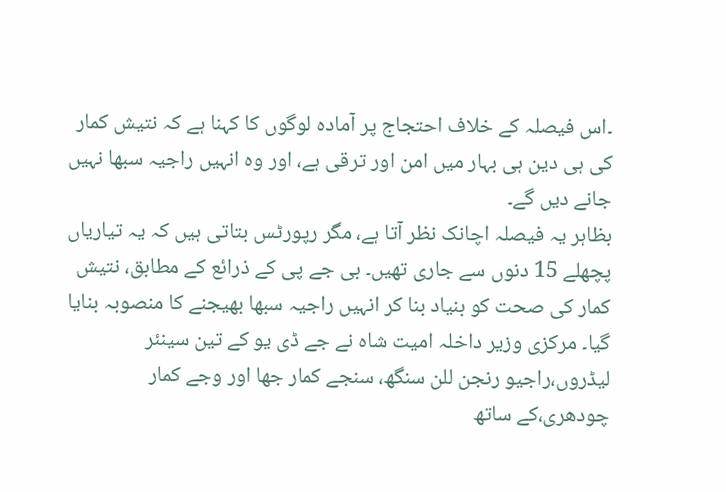۔اس فیصلہ کے خلاف احتجاج پر آمادہ لوگوں کا کہنا ہے کہ نتیش کمار کی ہی دین ہی بہار میں امن اور ترقی ہے، اور وہ انہیں راجیہ سبھا نہیں جانے دیں گے۔
بظاہر یہ فیصلہ اچانک نظر آتا ہے، مگر رپورٹس بتاتی ہیں کہ یہ تیاریاں پچھلے 15 دنوں سے جاری تھیں۔ بی جے پی کے ذرائع کے مطابق، نتیش کمار کی صحت کو بنیاد بنا کر انہیں راجیہ سبھا بھیجنے کا منصوبہ بنایا گیا۔ مرکزی وزیر داخلہ امیت شاہ نے جے ڈی یو کے تین سینئر لیڈروں،راجیو رنجن للن سنگھ، سنجے کمار جھا اور وجے کمار چودھری،کے ساتھ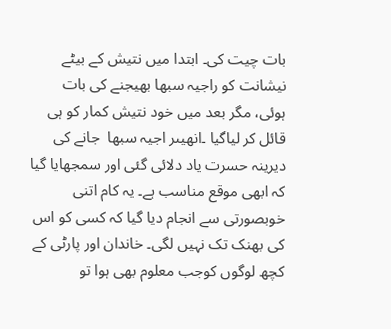بات چیت کی۔ ابتدا میں نتیش کے بیٹے نیشانت کو راجیہ سبھا بھیجنے کی بات ہوئی، مگر بعد میں خود نتیش کمار کو ہی قائل کر لیاگیا ۔انھیںر اجیہ سبھا  جانے کی دیرینہ حسرت یاد دلائی گئی اور سمجھایا گیا کہ ابھی موقع مناسب ہے۔ یہ کام اتنی خوبصورتی سے انجام دیا گیا کہ کسی کو اس کی بھنک تک نہیں لگی۔ خاندان اور پارٹی کے کچھ لوگوں کوجب معلوم بھی ہوا تو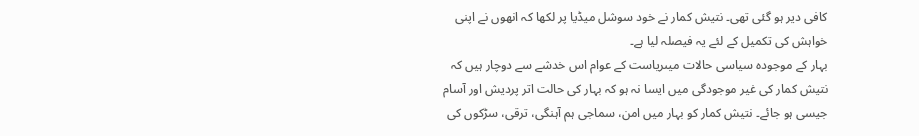کافی دیر ہو گئی تھی۔ نتیش کمار نے خود سوشل میڈیا پر لکھا کہ انھوں نے اپنی خواہش کی تکمیل کے لئے یہ فیصلہ لیا ہے۔
بہار کے موجودہ سیاسی حالات میںریاست کے عوام اس خدشے سے دوچار ہیں کہ نتیش کمار کی غیر موجودگی میں ایسا نہ ہو کہ بہار کی حالت اتر پردیش اور آسام جیسی ہو جائے۔ نتیش کمار کو بہار میں امن، سماجی ہم آہنگی، ترقی، سڑکوں کی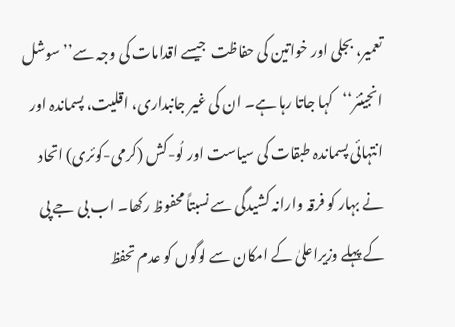تعمیر، بجلی اور خواتین کی حفاظت  جیسے اقدامات کی وجہ سے’’سوشل انجینئر‘‘کہا جاتا رہا ہے۔ ان کی غیر جانبداری، اقلیت، پسماندہ اور انتہائی پسماندہ طبقات کی سیاست اور لُو-کش (کرمی-کوئری) اتحاد نے بہار کو فرقہ وارانہ کشیدگی سے نسبتاً محفوظ رکھا۔ اب بی جے پی کے پہلے وزیراعلیٰ کے امکان سے لوگوں کو عدم تحفظ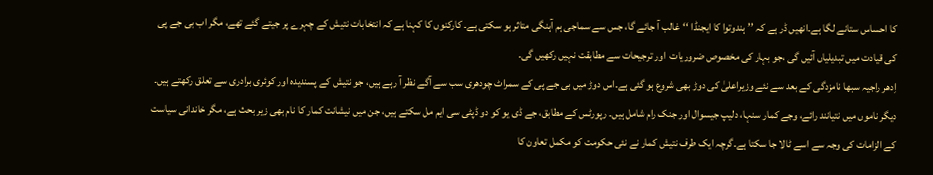کا احساس ستانے لگا ہے۔انھیں ڈر ہے کہ ’’ہندوتوا کا ایجنڈا ‘‘غالب آ جائے گا، جس سے سماجی ہم آہنگی متاثر ہو سکتی ہے۔ کارکنوں کا کہنا ہے کہ انتخابات نتیش کے چہرے پر جیتے گئے تھے، مگر اب بی جے پی کی قیادت میں تبدیلیاں آئیں گی ،جو بہار کی مخصوص ضروریات  اور ترجیحات سے مطابقت نہیں رکھیں گی۔
اِدھر راجیہ سبھا نامزدگی کے بعد سے نئے وزیراعلیٰ کی دوڑ بھی شروع ہو گئی ہے۔اس دوڑ میں بی جے پی کے سمراٹ چودھری سب سے آگے نظر آ رہے ہیں، جو نتیش کے پسندیدہ اور کوئری برادری سے تعلق رکھتے ہیں۔ دیگر ناموں میں نتیانند رائے، وجے کمار سنہا، دليپ جیسوال اور جنک رام شامل ہیں۔ رپورٹس کے مطابق، جے ڈی یو کو دو ڈپٹی سی ایم مل سکتے ہیں، جن میں نیشانت کمار کا نام بھی زیر بحث ہے، مگر خاندانی سیاست کے الزامات کی وجہ سے اسے ٹالا جا سکتا ہے۔گرچہ ایک طرف نتیش کمار نے نئی حکومت کو مکمل تعاون کا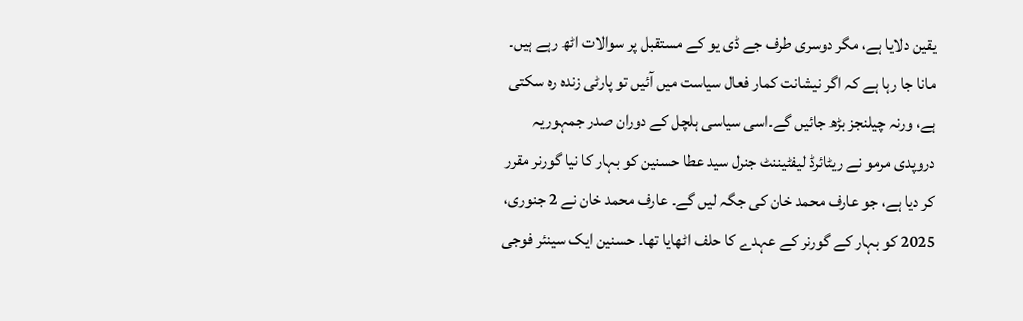یقین دلایا ہے، مگر دوسری طرف جے ڈی یو کے مستقبل پر سوالات اٹھ رہے ہیں۔ مانا جا رہا ہے کہ اگر نیشانت کمار فعال سیاست میں آئیں تو پارٹی زندہ رہ سکتی ہے، ورنہ چیلنجز بڑھ جائیں گے۔اسی سیاسی ہلچل کے دوران صدر جمہوریہ دروپدی مرمو نے ریٹائرڈ لیفٹیننٹ جنرل سید عطا حسنین کو بہار کا نیا گورنر مقرر کر دیا ہے، جو عارف محمد خان کی جگہ لیں گے۔ عارف محمد خان نے 2 جنوری، 2025 کو بہار کے گورنر کے عہدے کا حلف اٹھایا تھا۔ حسنین ایک سینئر فوجی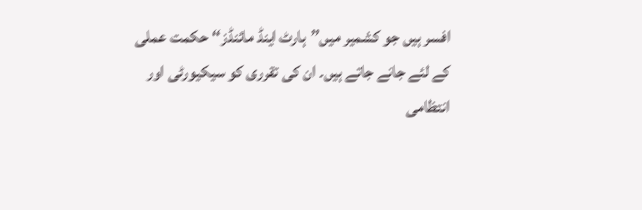افسر ہیں جو کشمیر میں’’ہارٹ اینڈ مائنڈز‘‘ حکمت عملی کے لئے جانے جاتے ہیں۔ ان کی تقرری کو سیکیورٹی اور انتظامی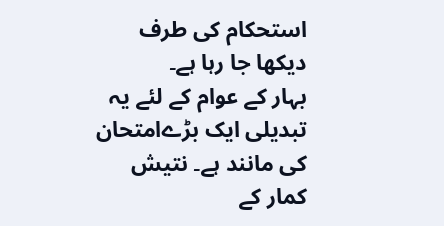استحکام کی طرف دیکھا جا رہا ہے۔
بہار کے عوام کے لئے یہ تبدیلی ایک بڑےامتحان کی مانند ہے۔ نتیش کمار کے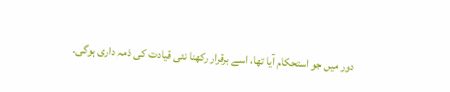دور میں جو استحکام آیا تھا، اسے برقرار رکھنا نئی قیادت کی ذمہ داری ہوگی۔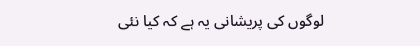لوگوں کی پریشانی یہ ہے کہ کیا نئی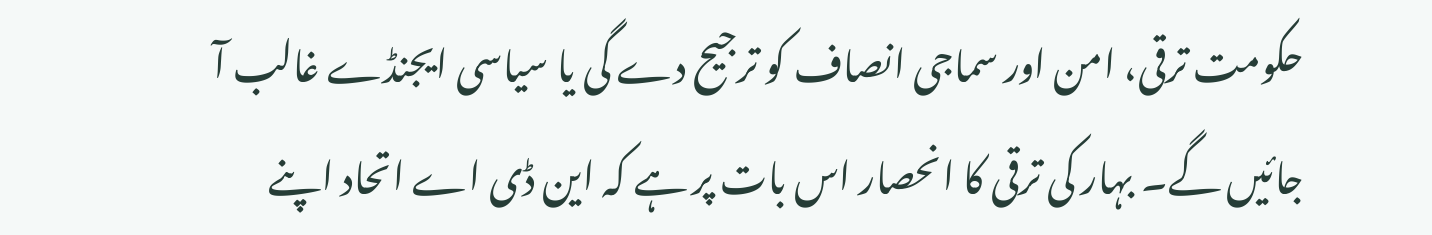حکومت ترقی، امن اور سماجی انصاف کو ترجیح دے گی یا سیاسی ایجنڈے غالب آ جائیں گے۔ بہار کی ترقی کا انحصار اس بات پر ہے کہ این ڈی اے اتحاد اپنے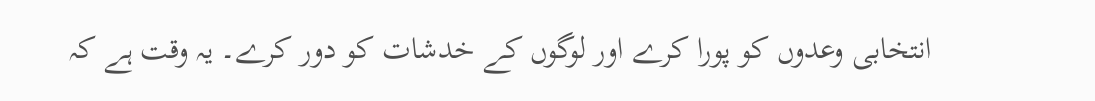انتخابی وعدوں کو پورا کرے اور لوگوں کے خدشات کو دور کرے۔ یہ وقت ہے کہ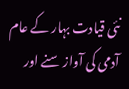نئی قیادت بہار کے عام آدمی کی آواز سنے اور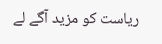ریاست کو مزید آگے لے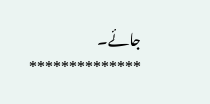جائے۔
**************